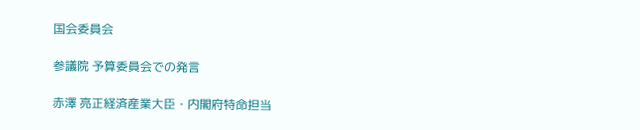国会委員会

参議院 予算委員会での発言

赤澤 亮正経済産業大臣・内閣府特命担当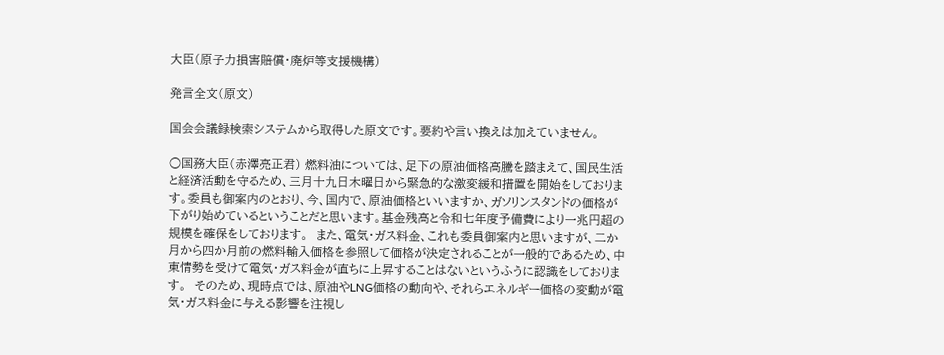大臣(原子力損害賠償・廃炉等支援機構)

発言全文(原文)

国会会議録検索システムから取得した原文です。要約や言い換えは加えていません。

○国務大臣(赤澤亮正君) 燃料油については、足下の原油価格高騰を踏まえて、国民生活と経済活動を守るため、三月十九日木曜日から緊急的な激変緩和措置を開始をしております。委員も御案内のとおり、今、国内で、原油価格といいますか、ガソリンスタンドの価格が下がり始めているということだと思います。基金残高と令和七年度予備費により一兆円超の規模を確保をしております。  また、電気・ガス料金、これも委員御案内と思いますが、二か月から四か月前の燃料輸入価格を参照して価格が決定されることが一般的であるため、中東情勢を受けて電気・ガス料金が直ちに上昇することはないというふうに認識をしております。  そのため、現時点では、原油やLNG価格の動向や、それらエネルギー価格の変動が電気・ガス料金に与える影響を注視し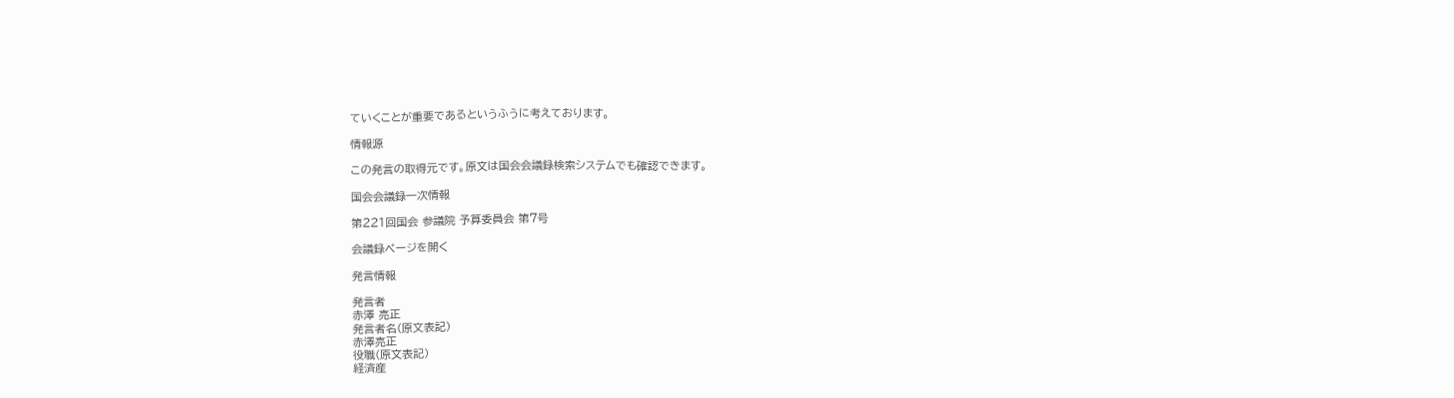ていくことが重要であるというふうに考えております。

情報源

この発言の取得元です。原文は国会会議録検索システムでも確認できます。

国会会議録一次情報

第221回国会 参議院 予算委員会 第7号

会議録ページを開く

発言情報

発言者
赤澤 亮正
発言者名(原文表記)
赤澤亮正
役職(原文表記)
経済産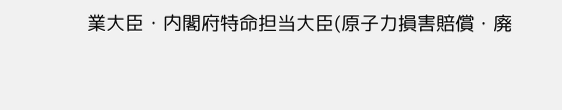業大臣・内閣府特命担当大臣(原子力損害賠償・廃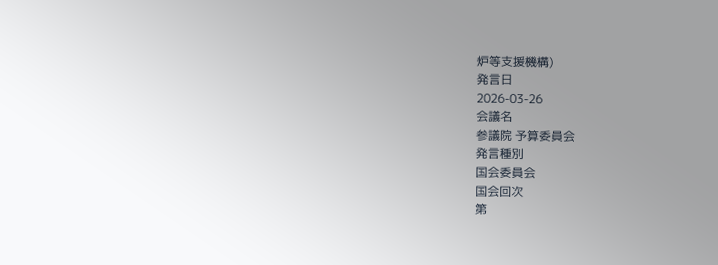炉等支援機構)
発言日
2026-03-26
会議名
参議院 予算委員会
発言種別
国会委員会
国会回次
第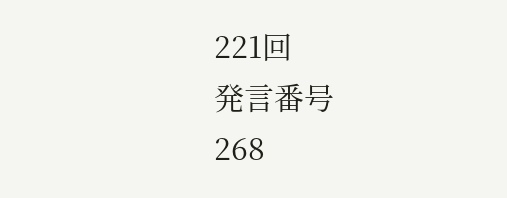221回
発言番号
268